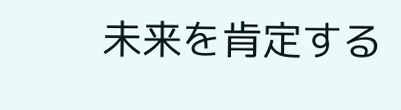未来を肯定する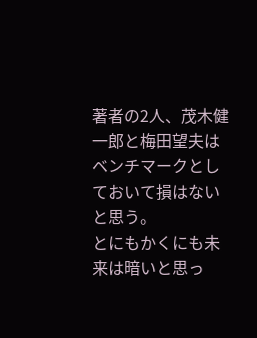著者の2人、茂木健一郎と梅田望夫はベンチマークとしておいて損はないと思う。
とにもかくにも未来は暗いと思っ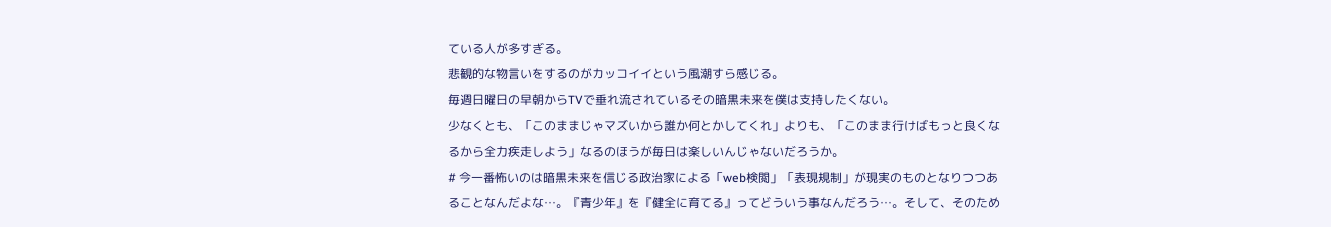ている人が多すぎる。
悲観的な物言いをするのがカッコイイという風潮すら感じる。
毎週日曜日の早朝からTVで垂れ流されているその暗黒未来を僕は支持したくない。
少なくとも、「このままじゃマズいから誰か何とかしてくれ」よりも、「このまま行けばもっと良くなるから全力疾走しよう」なるのほうが毎日は楽しいんじゃないだろうか。
# 今一番怖いのは暗黒未来を信じる政治家による「web検閲」「表現規制」が現実のものとなりつつあることなんだよな…。『青少年』を『健全に育てる』ってどういう事なんだろう…。そして、そのため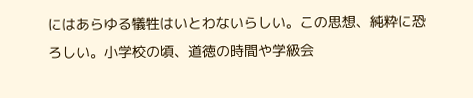にはあらゆる犠牲はいとわないらしい。この思想、純粋に恐ろしい。小学校の頃、道徳の時間や学級会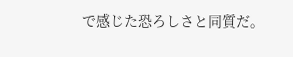で感じた恐ろしさと同質だ。